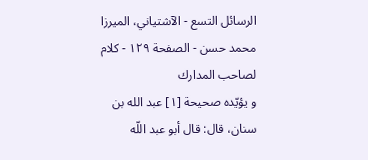الرسائل التسع - الآشتياني، الميرزا محمد حسن - الصفحة ١٢٩ - كلام لصاحب المدارك
و يؤيّده صحيحة [١] عبد الله بن سنان، قال: قال أبو عبد اللّه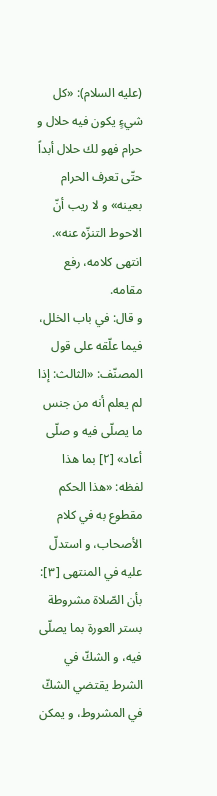(عليه السلام): «كل شيءٍ يكون فيه حلال و حرام فهو لك حلال أبداً حتّى تعرف الحرام بعينه» و لا ريب أنّ الاحوط التنزّه عنه». انتهى كلامه، رفع مقامه.
و قال: في باب الخلل، فيما علّقه على قول المصنّف: «الثالث: إذا لم يعلم أنه من جنس ما يصلّى فيه و صلّى أعاد» [٢] بما هذا لفظه: «هذا الحكم مقطوع به في كلام الأصحاب، و استدلّ عليه في المنتهى [٣]: بأن الصّلاة مشروطة بستر العورة بما يصلّى فيه، و الشكّ في الشرط يقتضي الشكّ في المشروط، و يمكن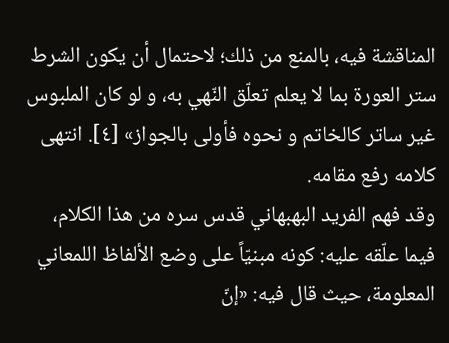المناقشة فيه، بالمنع من ذلك؛ لاحتمال أن يكون الشرط ستر العورة بما لا يعلم تعلّق النّهي به، و لو كان الملبوس غير ساتر كالخاتم و نحوه فأولى بالجواز» [٤]. انتهى كلامه رفع مقامه.
وقد فهم الفريد البهبهاني قدس سره من هذا الكلام، فيما علّقه عليه: كونه مبنيّاً على وضع الألفاظ اللمعاني المعلومة، حيث قال فيه: «إنّ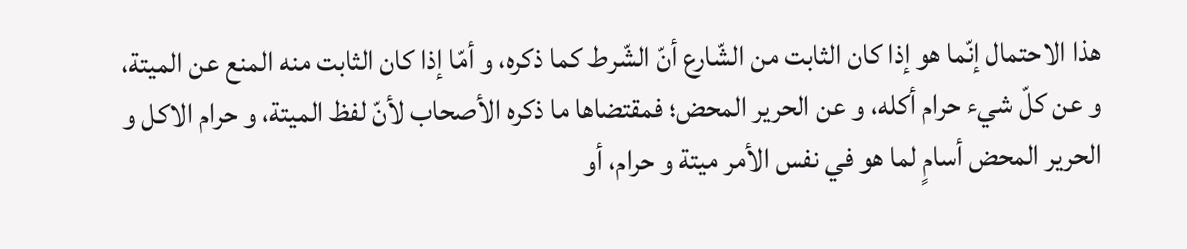هذا الاحتمال إنّما هو إذا كان الثابت من الشّارع أنّ الشّرط كما ذكره، و أمّا إذا كان الثابت منه المنع عن الميتة، و عن كلّ شيء حرام أكله، و عن الحرير المحض؛ فمقتضاها ما ذكره الأصحاب لأنّ لفظ الميتة، و حرام الاكل و الحرير المحض أسامٍ لما هو في نفس الأمر ميتة و حرام، أو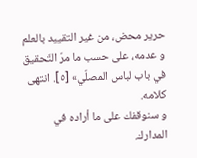حرير محض، من غير التقييد بالعلم و عدمه، على حسب ما مرّ التّحقيق في باب لباس المصلّي» [٥]. انتهى كلامه.
و سنوقفك على ما أراده في المدارك.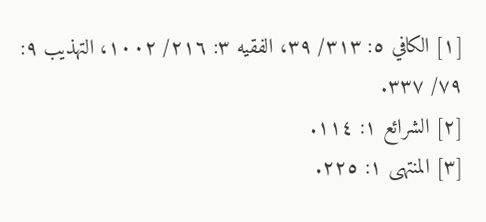[١] الكافي ٥: ٣١٣/ ٣٩، الفقيه ٣: ٢١٦/ ١٠٠٢، التهذيب ٩: ٧٩/ ٣٣٧.
[٢] الشرائع ١: ١١٤.
[٣] المنتهى ١: ٢٢٥.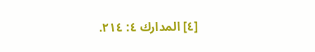[٤] المدارك ٤: ٢١٤.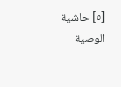[٥] حاشية الوصية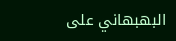البهبهاني على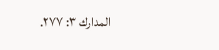المدارك ٣: ٢٧٧.